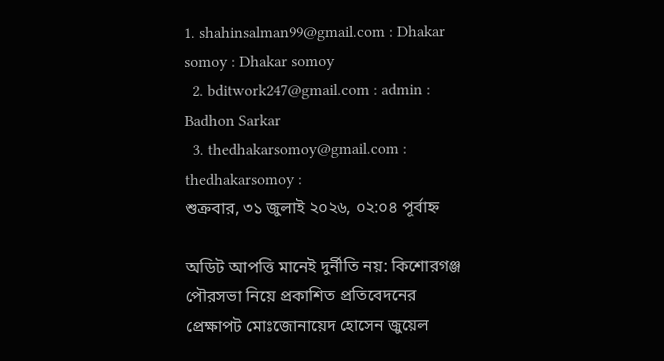1. shahinsalman99@gmail.com : Dhakar somoy : Dhakar somoy
  2. bditwork247@gmail.com : admin : Badhon Sarkar
  3. thedhakarsomoy@gmail.com : thedhakarsomoy :
শুক্রবার, ৩১ জুলাই ২০২৬, ০২:০৪ পূর্বাহ্ন

অডিট আপত্তি মানেই দুর্নীতি নয়: কিশোরগঞ্জ পৌরসভা নিয়ে প্রকাশিত প্রতিবেদনের প্রেক্ষাপট মোঃজোনায়েদ হোসেন জুয়েল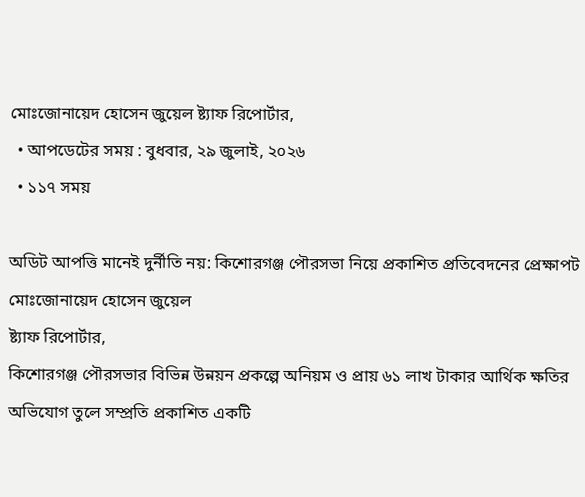মোঃজোনায়েদ হোসেন জুয়েল ষ্ট্যাফ রিপোর্টার,
  • আপডেটের সময় : বুধবার, ২৯ জুলাই, ২০২৬
  • ১১৭ সময়

অডিট আপত্তি মানেই দুর্নীতি নয়: কিশোরগঞ্জ পৌরসভা নিয়ে প্রকাশিত প্রতিবেদনের প্রেক্ষাপট
মোঃজোনায়েদ হোসেন জুয়েল
ষ্ট্যাফ রিপোর্টার,
কিশোরগঞ্জ পৌরসভার বিভিন্ন উন্নয়ন প্রকল্পে অনিয়ম ও প্রায় ৬১ লাখ টাকার আর্থিক ক্ষতির অভিযোগ তুলে সম্প্রতি প্রকাশিত একটি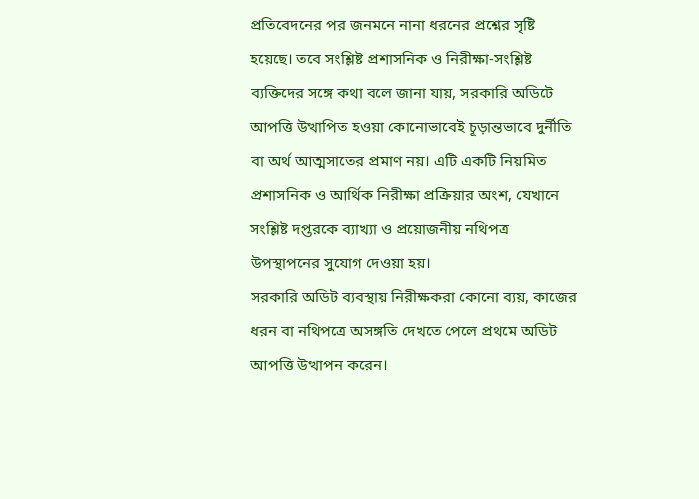প্রতিবেদনের পর জনমনে নানা ধরনের প্রশ্নের সৃষ্টি হয়েছে। তবে সংশ্লিষ্ট প্রশাসনিক ও নিরীক্ষা-সংশ্লিষ্ট ব্যক্তিদের সঙ্গে কথা বলে জানা যায়, সরকারি অডিটে আপত্তি উত্থাপিত হওয়া কোনোভাবেই চূড়ান্তভাবে দুর্নীতি বা অর্থ আত্মসাতের প্রমাণ নয়। এটি একটি নিয়মিত প্রশাসনিক ও আর্থিক নিরীক্ষা প্রক্রিয়ার অংশ, যেখানে সংশ্লিষ্ট দপ্তরকে ব্যাখ্যা ও প্রয়োজনীয় নথিপত্র উপস্থাপনের সুযোগ দেওয়া হয়।
সরকারি অডিট ব্যবস্থায় নিরীক্ষকরা কোনো ব্যয়, কাজের ধরন বা নথিপত্রে অসঙ্গতি দেখতে পেলে প্রথমে অডিট আপত্তি উত্থাপন করেন।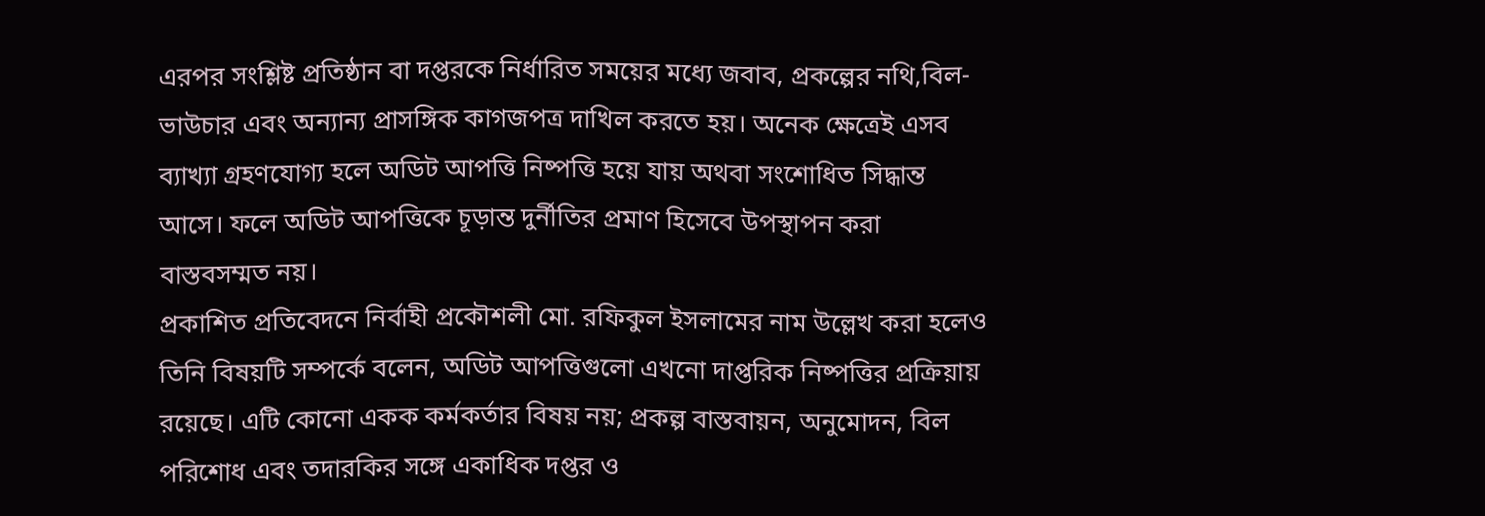এরপর সংশ্লিষ্ট প্রতিষ্ঠান বা দপ্তরকে নির্ধারিত সময়ের মধ্যে জবাব, প্রকল্পের নথি,বিল-ভাউচার এবং অন্যান্য প্রাসঙ্গিক কাগজপত্র দাখিল করতে হয়। অনেক ক্ষেত্রেই এসব ব্যাখ্যা গ্রহণযোগ্য হলে অডিট আপত্তি নিষ্পত্তি হয়ে যায় অথবা সংশোধিত সিদ্ধান্ত আসে। ফলে অডিট আপত্তিকে চূড়ান্ত দুর্নীতির প্রমাণ হিসেবে উপস্থাপন করা বাস্তবসম্মত নয়।
প্রকাশিত প্রতিবেদনে নির্বাহী প্রকৌশলী মো. রফিকুল ইসলামের নাম উল্লেখ করা হলেও তিনি বিষয়টি সম্পর্কে বলেন, অডিট আপত্তিগুলো এখনো দাপ্তরিক নিষ্পত্তির প্রক্রিয়ায় রয়েছে। এটি কোনো একক কর্মকর্তার বিষয় নয়; প্রকল্প বাস্তবায়ন, অনুমোদন, বিল পরিশোধ এবং তদারকির সঙ্গে একাধিক দপ্তর ও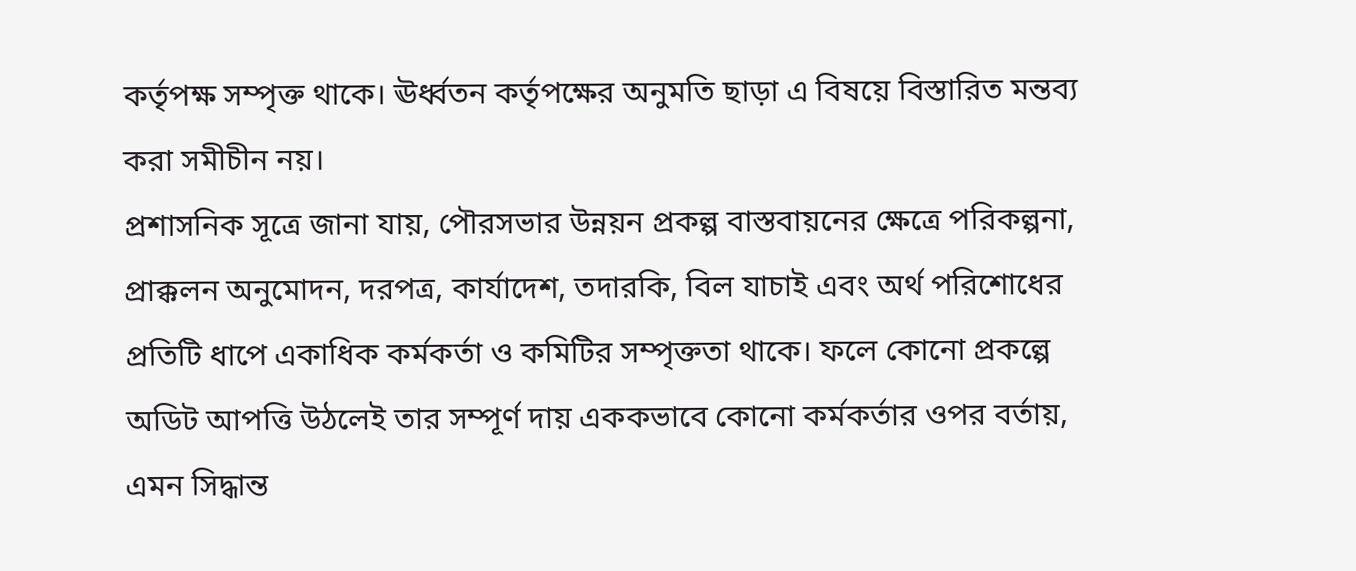কর্তৃপক্ষ সম্পৃক্ত থাকে। ঊর্ধ্বতন কর্তৃপক্ষের অনুমতি ছাড়া এ বিষয়ে বিস্তারিত মন্তব্য করা সমীচীন নয়।
প্রশাসনিক সূত্রে জানা যায়, পৌরসভার উন্নয়ন প্রকল্প বাস্তবায়নের ক্ষেত্রে পরিকল্পনা, প্রাক্কলন অনুমোদন, দরপত্র, কার্যাদেশ, তদারকি, বিল যাচাই এবং অর্থ পরিশোধের প্রতিটি ধাপে একাধিক কর্মকর্তা ও কমিটির সম্পৃক্ততা থাকে। ফলে কোনো প্রকল্পে অডিট আপত্তি উঠলেই তার সম্পূর্ণ দায় এককভাবে কোনো কর্মকর্তার ওপর বর্তায়, এমন সিদ্ধান্ত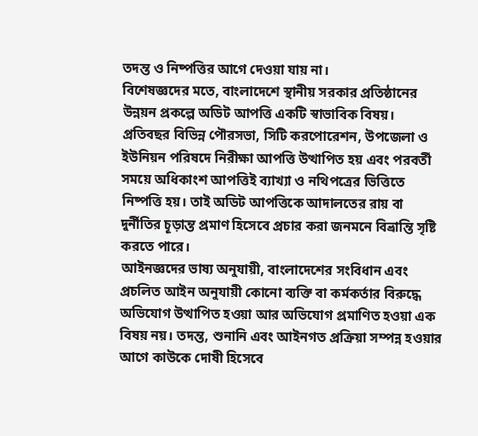তদন্ত ও নিষ্পত্তির আগে দেওয়া যায় না।
বিশেষজ্ঞদের মতে, বাংলাদেশে স্থানীয় সরকার প্রতিষ্ঠানের উন্নয়ন প্রকল্পে অডিট আপত্তি একটি স্বাভাবিক বিষয়। প্রতিবছর বিভিন্ন পৌরসভা, সিটি করপোরেশন, উপজেলা ও ইউনিয়ন পরিষদে নিরীক্ষা আপত্তি উত্থাপিত হয় এবং পরবর্তী সময়ে অধিকাংশ আপত্তিই ব্যাখ্যা ও নথিপত্রের ভিত্তিতে নিষ্পত্তি হয়। তাই অডিট আপত্তিকে আদালতের রায় বা দুর্নীতির চূড়ান্ত প্রমাণ হিসেবে প্রচার করা জনমনে বিভ্রান্তি সৃষ্টি করতে পারে।
আইনজ্ঞদের ভাষ্য অনুযায়ী, বাংলাদেশের সংবিধান এবং প্রচলিত আইন অনুযায়ী কোনো ব্যক্তি বা কর্মকর্তার বিরুদ্ধে অভিযোগ উত্থাপিত হওয়া আর অভিযোগ প্রমাণিত হওয়া এক বিষয় নয়। তদন্ত, শুনানি এবং আইনগত প্রক্রিয়া সম্পন্ন হওয়ার আগে কাউকে দোষী হিসেবে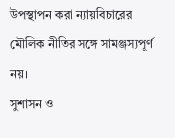উপস্থাপন করা ন্যায়বিচারের মৌলিক নীতির সঙ্গে সামঞ্জস্যপূর্ণ নয়।
সুশাসন ও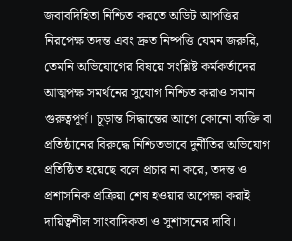জবাবদিহিতা নিশ্চিত করতে অডিট আপত্তির নিরপেক্ষ তদন্ত এবং দ্রুত নিষ্পত্তি যেমন জরুরি, তেমনি অভিযোগের বিষয়ে সংশ্লিষ্ট কর্মকর্তাদের আত্মপক্ষ সমর্থনের সুযোগ নিশ্চিত করাও সমান গুরুত্বপূর্ণ। চূড়ান্ত সিদ্ধান্তের আগে কোনো ব্যক্তি বা প্রতিষ্ঠানের বিরুদ্ধে নিশ্চিতভাবে দুর্নীতির অভিযোগ প্রতিষ্ঠিত হয়েছে বলে প্রচার না করে, তদন্ত ও প্রশাসনিক প্রক্রিয়া শেষ হওয়ার অপেক্ষা করাই দায়িত্বশীল সাংবাদিকতা ও সুশাসনের দাবি।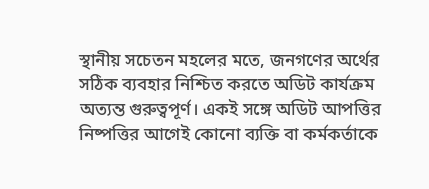স্থানীয় সচেতন মহলের মতে, জনগণের অর্থের সঠিক ব্যবহার নিশ্চিত করতে অডিট কার্যক্রম অত্যন্ত গুরুত্বপূর্ণ। একই সঙ্গে অডিট আপত্তির নিষ্পত্তির আগেই কোনো ব্যক্তি বা কর্মকর্তাকে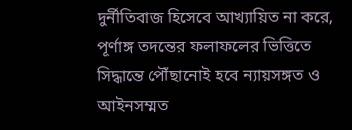দুর্নীতিবাজ হিসেবে আখ্যায়িত না করে, পূর্ণাঙ্গ তদন্তের ফলাফলের ভিত্তিতে সিদ্ধান্তে পৌঁছানোই হবে ন্যায়সঙ্গত ও আইনসম্মত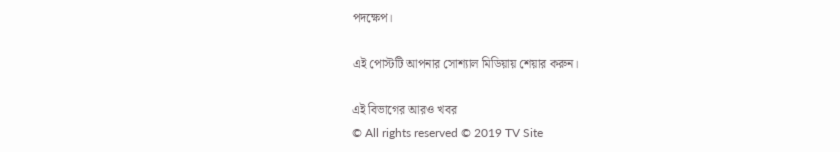পদক্ষেপ।

এই পোস্টটি আপনার সোশ্যাল মিডিয়ায় শেয়ার করুন।

এই বিভাগের আরও খবর
© All rights reserved © 2019 TV Site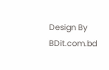Design By BDit.com.bd